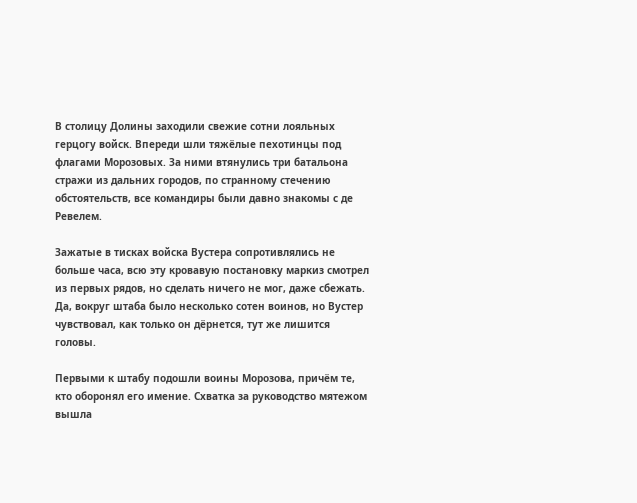В столицу Долины заходили свежие сотни лояльных герцогу войск. Впереди шли тяжёлые пехотинцы под флагами Морозовых. За ними втянулись три батальона стражи из дальних городов, по странному стечению обстоятельств, все командиры были давно знакомы с де Ревелем.

Зажатые в тисках войска Вустера сопротивлялись не больше часа, всю эту кровавую постановку маркиз смотрел из первых рядов, но сделать ничего не мог, даже сбежать. Да, вокруг штаба было несколько сотен воинов, но Вустер чувствовал, как только он дёрнется, тут же лишится головы.

Первыми к штабу подошли воины Морозова, причём те, кто оборонял его имение. Схватка за руководство мятежом вышла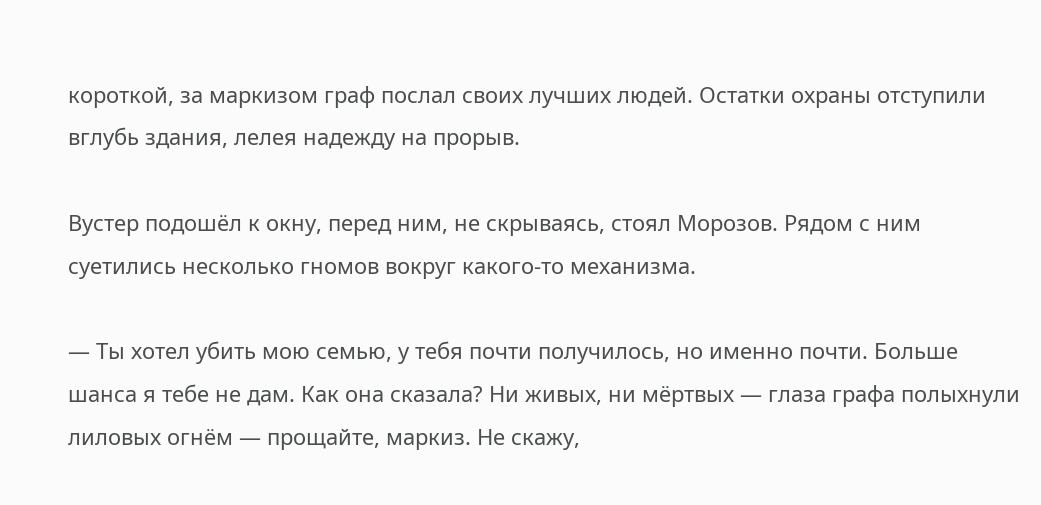короткой, за маркизом граф послал своих лучших людей. Остатки охраны отступили вглубь здания, лелея надежду на прорыв.

Вустер подошёл к окну, перед ним, не скрываясь, стоял Морозов. Рядом с ним суетились несколько гномов вокруг какого-то механизма.

— Ты хотел убить мою семью, у тебя почти получилось, но именно почти. Больше шанса я тебе не дам. Как она сказала? Ни живых, ни мёртвых — глаза графа полыхнули лиловых огнём — прощайте, маркиз. Не скажу,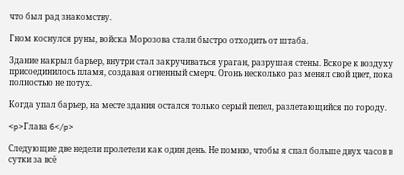что был рад знакомству.

Гном коснулся руны, войска Морозова стали быстро отходить от штаба.

Здание накрыл барьер, внутри стал закручиваться ураган, разрушая стены. Вскоре к воздуху присоединилось пламя, создавая огненный смерч. Огонь несколько раз менял свой цвет, пока полностью не потух.

Когда упал барьер, на месте здания остался только серый пепел, разлетающийся по городу.

<p>Глава 6</p>

Следующие две недели пролетели как один день. Не помню, чтобы я спал больше двух часов в сутки за всё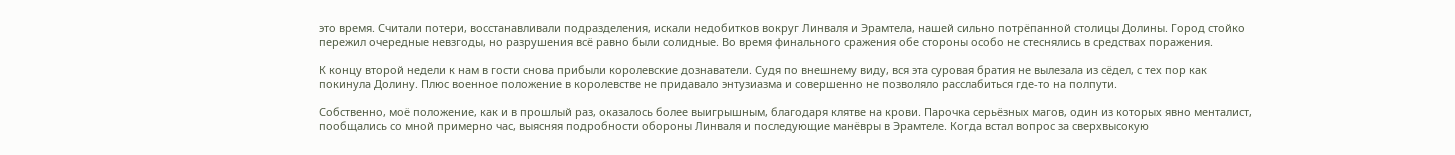это время. Считали потери, восстанавливали подразделения, искали недобитков вокруг Линваля и Эрамтела, нашей сильно потрёпанной столицы Долины. Город стойко пережил очередные невзгоды, но разрушения всё равно были солидные. Во время финального сражения обе стороны особо не стеснялись в средствах поражения.

К концу второй недели к нам в гости снова прибыли королевские дознаватели. Судя по внешнему виду, вся эта суровая братия не вылезала из сёдел, с тех пор как покинула Долину. Плюс военное положение в королевстве не придавало энтузиазма и совершенно не позволяло расслабиться где-то на полпути.

Собственно, моё положение, как и в прошлый раз, оказалось более выигрышным, благодаря клятве на крови. Парочка серьёзных магов, один из которых явно менталист, пообщались со мной примерно час, выясняя подробности обороны Линваля и последующие манёвры в Эрамтеле. Когда встал вопрос за сверхвысокую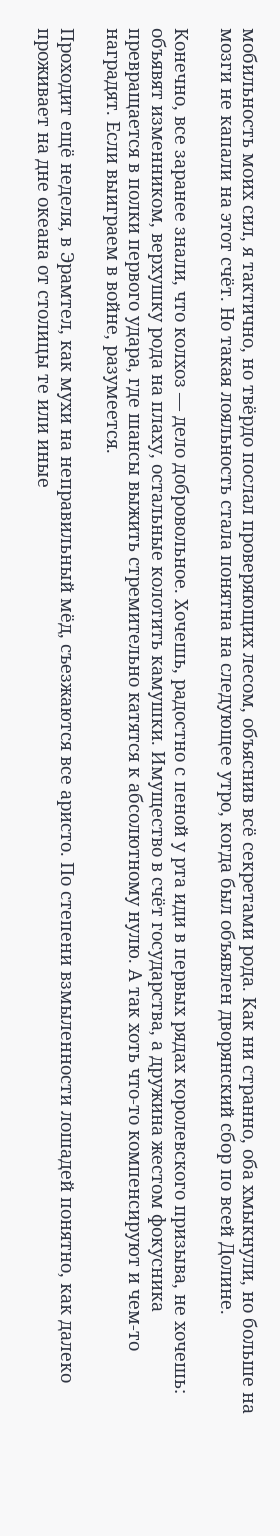мобильность моих сил, я тактично, но твёрдо послал проверяющих лесом, объяснив всё секретами рода. Как ни странно, оба хмыкнули, но больше на мозги не капали на этот счёт. Но такая лояльность стала понятна на следующее утро, когда был объявлен дворянский сбор по всей Долине.

Конечно, все заранее знали, что колхоз — дело добровольное. Хочешь, радостно с пеной у рта иди в первых рядах королевского призыва, не хочешь: объявят изменником, верхушку рода на плаху, остальные колотить камушки. Имущество в счёт государства, а дружина жестом фокусника превращается в полки первого удара, где шансы выжить стремительно катятся к абсолютному нулю. А так хоть что-то компенсируют и чем-то наградят. Если выиграем в войне, разумеется.

Проходит ещё неделя, в Эрамтел, как мухи на неправильный мёд, съезжаются все аристо. По степени взмыленности лошадей понятно, как далеко проживает на дне океана от столицы те или иные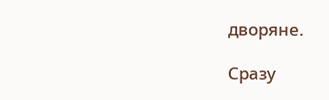дворяне.

Сразу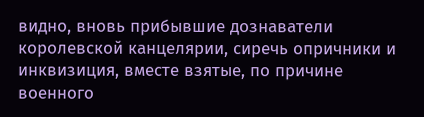видно, вновь прибывшие дознаватели королевской канцелярии, сиречь опричники и инквизиция, вместе взятые, по причине военного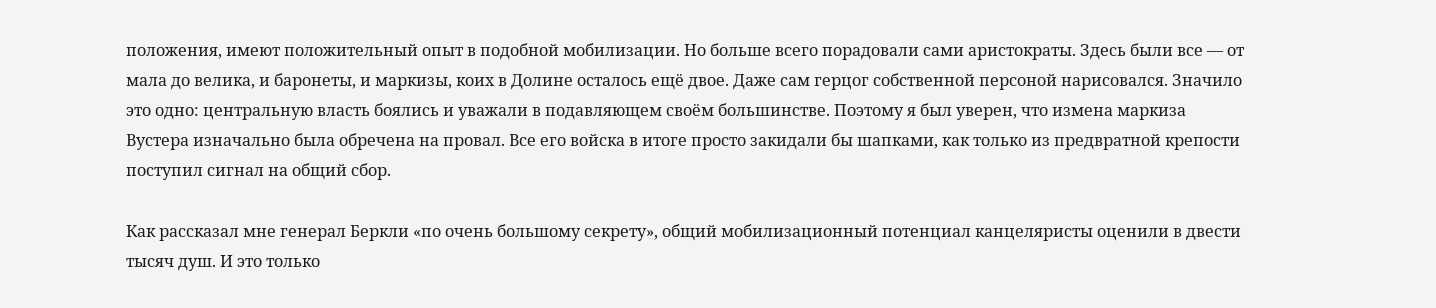положения, имеют положительный опыт в подобной мобилизации. Но больше всего порадовали сами аристократы. Здесь были все — от мала до велика, и баронеты, и маркизы, коих в Долине осталось ещё двое. Даже сам герцог собственной персоной нарисовался. Значило это одно: центральную власть боялись и уважали в подавляющем своём большинстве. Поэтому я был уверен, что измена маркиза Вустера изначально была обречена на провал. Все его войска в итоге просто закидали бы шапками, как только из предвратной крепости поступил сигнал на общий сбор.

Как рассказал мне генерал Беркли «по очень большому секрету», общий мобилизационный потенциал канцеляристы оценили в двести тысяч душ. И это только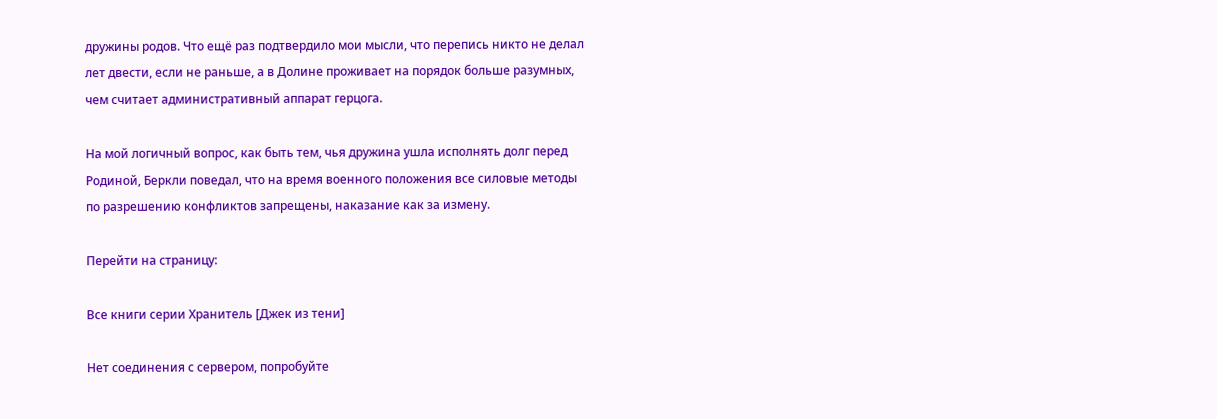дружины родов. Что ещё раз подтвердило мои мысли, что перепись никто не делал лет двести, если не раньше, а в Долине проживает на порядок больше разумных, чем считает административный аппарат герцога.

На мой логичный вопрос, как быть тем, чья дружина ушла исполнять долг перед Родиной, Беркли поведал, что на время военного положения все силовые методы по разрешению конфликтов запрещены, наказание как за измену.

Перейти на страницу:

Все книги серии Хранитель [Джек из тени]

Нет соединения с сервером, попробуйте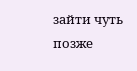зайти чуть позже